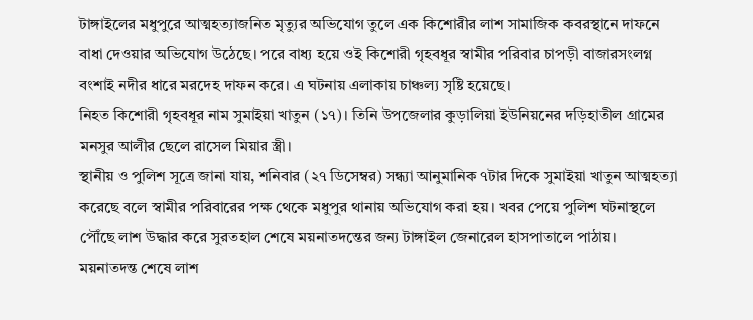টাঙ্গাইলের মধুপুরে আত্মহত্যাজনিত মৃত্যুর অভিযোগ তুলে এক কিশোরীর লাশ সামাজিক কবরস্থানে দাফনে বাধা দেওয়ার অভিযোগ উঠেছে। পরে বাধ্য হয়ে ওই কিশোরী গৃহবধূর স্বামীর পরিবার চাপড়ী বাজারসংলগ্ন বংশাই নদীর ধারে মরদেহ দাফন করে। এ ঘটনায় এলাকায় চাঞ্চল্য সৃষ্টি হয়েছে।
নিহত কিশোরী গৃহবধূর নাম সুমাইয়া খাতুন (১৭)। তিনি উপজেলার কুড়ালিয়া ইউনিয়নের দড়িহাতীল গ্রামের মনসুর আলীর ছেলে রাসেল মিয়ার স্ত্রী।
স্থানীয় ও পুলিশ সূত্রে জানা যায়, শনিবার (২৭ ডিসেম্বর) সন্ধ্যা আনুমানিক ৭টার দিকে সুমাইয়া খাতুন আত্মহত্যা করেছে বলে স্বামীর পরিবারের পক্ষ থেকে মধুপুর থানায় অভিযোগ করা হয়। খবর পেয়ে পুলিশ ঘটনাস্থলে পৌঁছে লাশ উদ্ধার করে সুরতহাল শেষে ময়নাতদন্তের জন্য টাঙ্গাইল জেনারেল হাসপাতালে পাঠায়।
ময়নাতদন্ত শেষে লাশ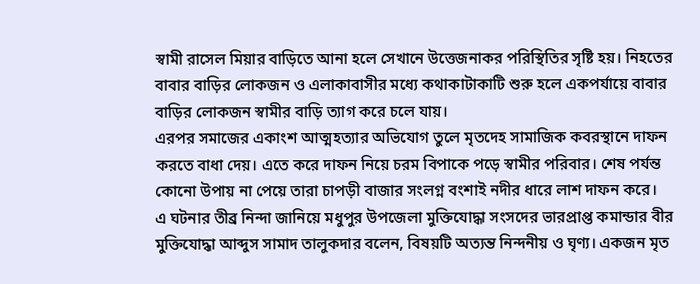স্বামী রাসেল মিয়ার বাড়িতে আনা হলে সেখানে উত্তেজনাকর পরিস্থিতির সৃষ্টি হয়। নিহতের বাবার বাড়ির লোকজন ও এলাকাবাসীর মধ্যে কথাকাটাকাটি শুরু হলে একপর্যায়ে বাবার বাড়ির লোকজন স্বামীর বাড়ি ত্যাগ করে চলে যায়।
এরপর সমাজের একাংশ আত্মহত্যার অভিযোগ তুলে মৃতদেহ সামাজিক কবরস্থানে দাফন করতে বাধা দেয়। এতে করে দাফন নিয়ে চরম বিপাকে পড়ে স্বামীর পরিবার। শেষ পর্যন্ত কোনো উপায় না পেয়ে তারা চাপড়ী বাজার সংলগ্ন বংশাই নদীর ধারে লাশ দাফন করে।
এ ঘটনার তীব্র নিন্দা জানিয়ে মধুপুর উপজেলা মুক্তিযোদ্ধা সংসদের ভারপ্রাপ্ত কমান্ডার বীর মুক্তিযোদ্ধা আব্দুস সামাদ তালুকদার বলেন, বিষয়টি অত্যন্ত নিন্দনীয় ও ঘৃণ্য। একজন মৃত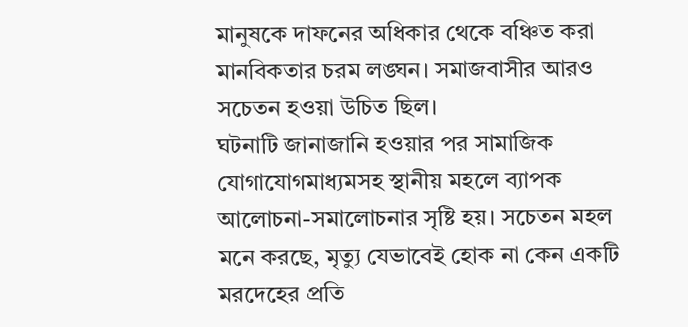মানুষকে দাফনের অধিকার থেকে বঞ্চিত করা মানবিকতার চরম লঙ্ঘন। সমাজবাসীর আরও সচেতন হওয়া উচিত ছিল।
ঘটনাটি জানাজানি হওয়ার পর সামাজিক যোগাযোগমাধ্যমসহ স্থানীয় মহলে ব্যাপক আলোচনা-সমালোচনার সৃষ্টি হয়। সচেতন মহল মনে করছে, মৃত্যু যেভাবেই হোক না কেন একটি মরদেহের প্রতি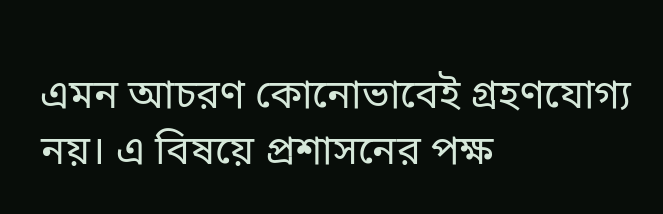এমন আচরণ কোনোভাবেই গ্রহণযোগ্য নয়। এ বিষয়ে প্রশাসনের পক্ষ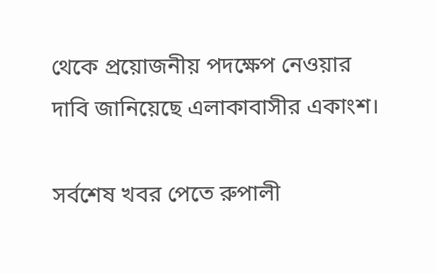থেকে প্রয়োজনীয় পদক্ষেপ নেওয়ার দাবি জানিয়েছে এলাকাবাসীর একাংশ।

সর্বশেষ খবর পেতে রুপালী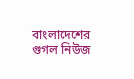বাংলাদেশের গুগল নিউজ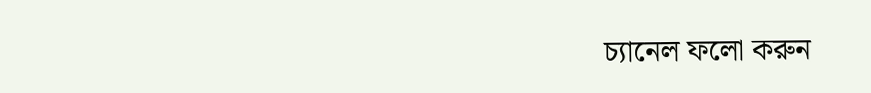চ্যানেল ফলো করুন